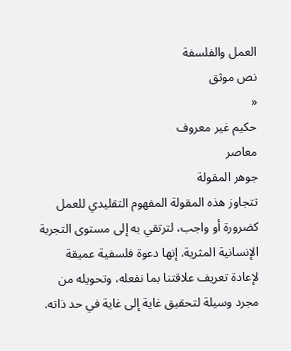العمل والفلسفة
نص موثق
«
حكيم غير معروف
معاصر
جوهر المقولة
تتجاوز هذه المقولة المفهوم التقليدي للعمل كضرورة أو واجب، لترتقي به إلى مستوى التجربة الإنسانية المثرية. إنها دعوة فلسفية عميقة لإعادة تعريف علاقتنا بما نفعله، وتحويله من مجرد وسيلة لتحقيق غاية إلى غاية في حد ذاته.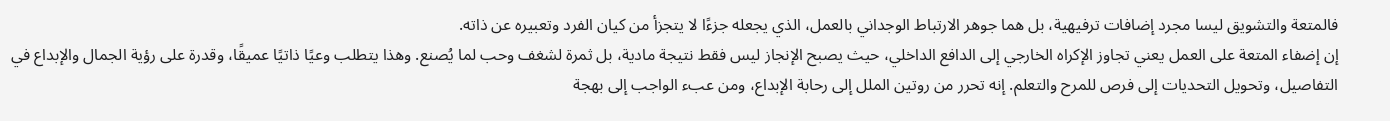فالمتعة والتشويق ليسا مجرد إضافات ترفيهية، بل هما جوهر الارتباط الوجداني بالعمل، الذي يجعله جزءًا لا يتجزأ من كيان الفرد وتعبيره عن ذاته.
إن إضفاء المتعة على العمل يعني تجاوز الإكراه الخارجي إلى الدافع الداخلي، حيث يصبح الإنجاز ليس فقط نتيجة مادية، بل ثمرة لشغف وحب لما يُصنع. وهذا يتطلب وعيًا ذاتيًا عميقًا، وقدرة على رؤية الجمال والإبداع في التفاصيل، وتحويل التحديات إلى فرص للمرح والتعلم. إنه تحرر من روتين الملل إلى رحابة الإبداع، ومن عبء الواجب إلى بهجة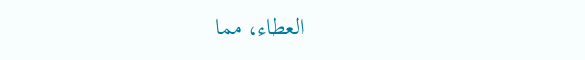العطاء، مما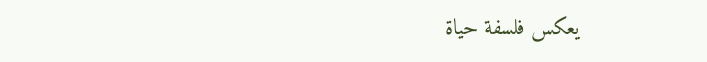يعكس فلسفة حياة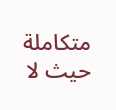متكاملة حيث لا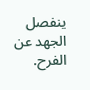ينفصل الجهد عن الفرح.